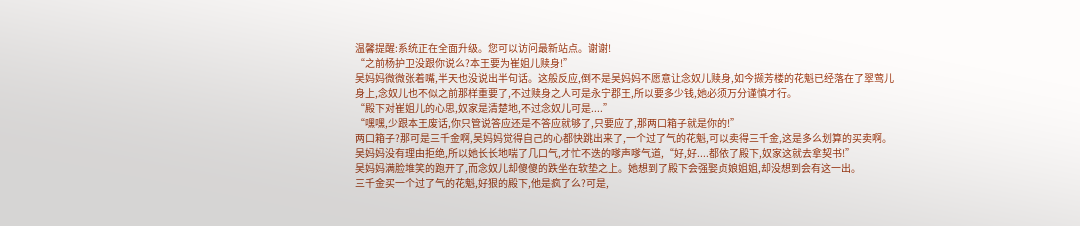温馨提醒:系统正在全面升级。您可以访问最新站点。谢谢!
“之前杨护卫没跟你说么?本王要为崔姐儿赎身!”
吴妈妈微微张着嘴,半天也没说出半句话。这般反应,倒不是吴妈妈不愿意让念奴儿赎身,如今撷芳楼的花魁已经落在了翠莺儿身上,念奴儿也不似之前那样重要了,不过赎身之人可是永宁郡王,所以要多少钱,她必须万分谨慎才行。
“殿下对崔姐儿的心思,奴家是清楚地,不过念奴儿可是....”
“嘿嘿,少跟本王废话,你只管说答应还是不答应就够了,只要应了,那两口箱子就是你的!”
两口箱子?那可是三千金啊,吴妈妈觉得自己的心都快跳出来了,一个过了气的花魁,可以卖得三千金,这是多么划算的买卖啊。吴妈妈没有理由拒绝,所以她长长地喘了几口气,才忙不迭的嗲声嗲气道,“好,好....都依了殿下,奴家这就去拿契书!”
吴妈妈满脸堆笑的跑开了,而念奴儿却傻傻的跌坐在软垫之上。她想到了殿下会强娶贞娘姐姐,却没想到会有这一出。
三千金买一个过了气的花魁,好狠的殿下,他是疯了么?可是,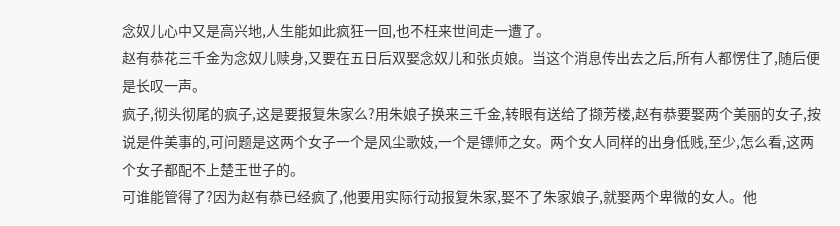念奴儿心中又是高兴地,人生能如此疯狂一回,也不枉来世间走一遭了。
赵有恭花三千金为念奴儿赎身,又要在五日后双娶念奴儿和张贞娘。当这个消息传出去之后,所有人都愣住了,随后便是长叹一声。
疯子,彻头彻尾的疯子,这是要报复朱家么?用朱娘子换来三千金,转眼有送给了撷芳楼,赵有恭要娶两个美丽的女子,按说是件美事的,可问题是这两个女子一个是风尘歌妓,一个是镖师之女。两个女人同样的出身低贱,至少,怎么看,这两个女子都配不上楚王世子的。
可谁能管得了?因为赵有恭已经疯了,他要用实际行动报复朱家,娶不了朱家娘子,就娶两个卑微的女人。他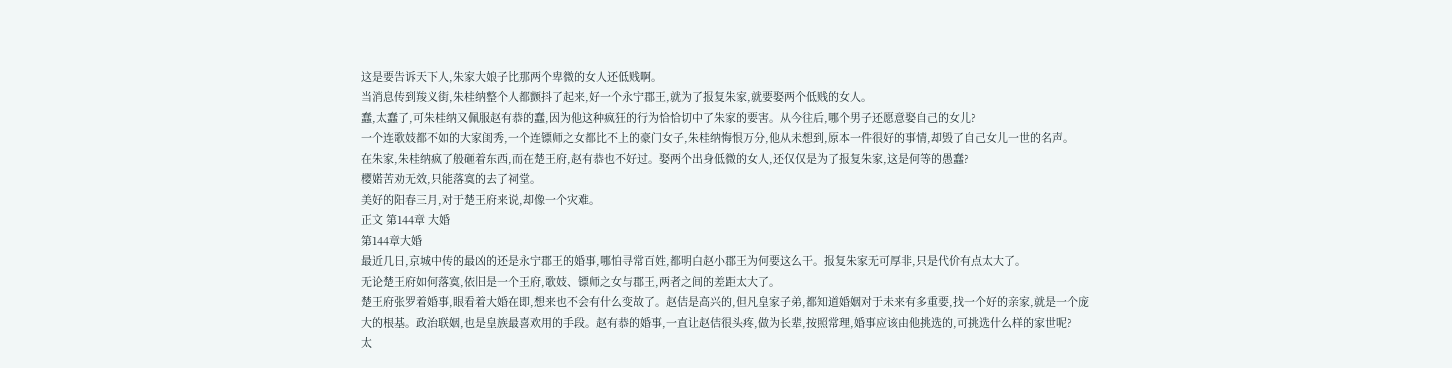这是要告诉天下人,朱家大娘子比那两个卑微的女人还低贱啊。
当消息传到羧义街,朱桂纳整个人都颤抖了起来,好一个永宁郡王,就为了报复朱家,就要娶两个低贱的女人。
蠢,太蠢了,可朱桂纳又佩服赵有恭的蠢,因为他这种疯狂的行为恰恰切中了朱家的要害。从今往后,哪个男子还愿意娶自己的女儿?
一个连歌妓都不如的大家闺秀,一个连镖师之女都比不上的豪门女子,朱桂纳悔恨万分,他从未想到,原本一件很好的事情,却毁了自己女儿一世的名声。
在朱家,朱桂纳疯了般砸着东西,而在楚王府,赵有恭也不好过。娶两个出身低微的女人,还仅仅是为了报复朱家,这是何等的愚蠢?
樱婼苦劝无效,只能落寞的去了祠堂。
美好的阳春三月,对于楚王府来说,却像一个灾难。
正文 第144章 大婚
第144章大婚
最近几日,京城中传的最凶的还是永宁郡王的婚事,哪怕寻常百姓,都明白赵小郡王为何要这么干。报复朱家无可厚非,只是代价有点太大了。
无论楚王府如何落寞,依旧是一个王府,歌妓、镖师之女与郡王,两者之间的差距太大了。
楚王府张罗着婚事,眼看着大婚在即,想来也不会有什么变故了。赵佶是高兴的,但凡皇家子弟,都知道婚姻对于未来有多重要,找一个好的亲家,就是一个庞大的根基。政治联姻,也是皇族最喜欢用的手段。赵有恭的婚事,一直让赵佶很头疼,做为长辈,按照常理,婚事应该由他挑选的,可挑选什么样的家世呢?
太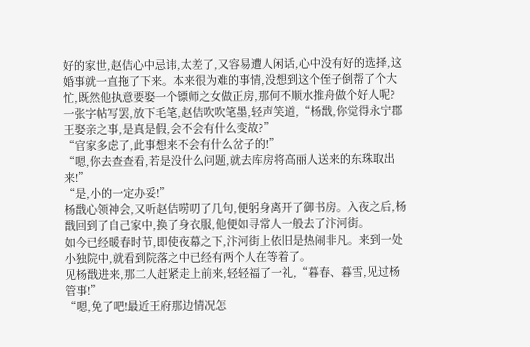好的家世,赵佶心中忌讳,太差了,又容易遭人闲话,心中没有好的选择,这婚事就一直拖了下来。本来很为难的事情,没想到这个侄子倒帮了个大忙,既然他执意要娶一个镖师之女做正房,那何不顺水推舟做个好人呢?
一张字帖写罢,放下毛笔,赵佶吹吹笔墨,轻声笑道,“杨戬,你觉得永宁郡王娶亲之事,是真是假,会不会有什么变故?”
“官家多虑了,此事想来不会有什么岔子的!”
“嗯,你去查查看,若是没什么问题,就去库房将高丽人送来的东珠取出来!”
“是,小的一定办妥!”
杨戬心领神会,又听赵佶唠叨了几句,便躬身离开了御书房。入夜之后,杨戬回到了自己家中,换了身衣服,他便如寻常人一般去了汴河街。
如今已经暖春时节,即使夜幕之下,汴河街上依旧是热闹非凡。来到一处小独院中,就看到院落之中已经有两个人在等着了。
见杨戬进来,那二人赶紧走上前来,轻轻福了一礼,“暮春、暮雪,见过杨管事!”
“嗯,免了吧!最近王府那边情况怎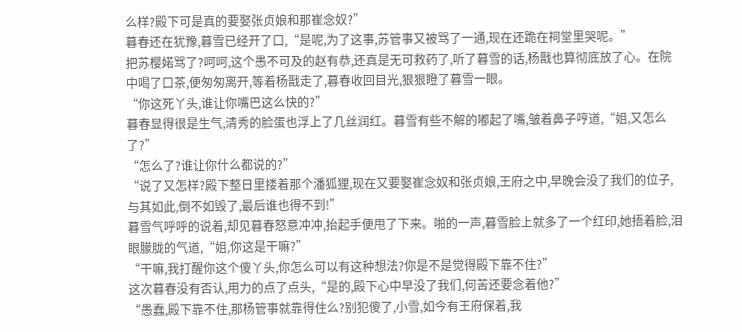么样?殿下可是真的要娶张贞娘和那崔念奴?”
暮春还在犹豫,暮雪已经开了口,“是呢,为了这事,苏管事又被骂了一通,现在还跪在祠堂里哭呢。”
把苏樱婼骂了?呵呵,这个愚不可及的赵有恭,还真是无可救药了,听了暮雪的话,杨戬也算彻底放了心。在院中喝了口茶,便匆匆离开,等着杨戬走了,暮春收回目光,狠狠瞪了暮雪一眼。
“你这死丫头,谁让你嘴巴这么快的?”
暮春显得很是生气,清秀的脸蛋也浮上了几丝润红。暮雪有些不解的嘟起了嘴,皱着鼻子哼道,“姐,又怎么了?”
“怎么了?谁让你什么都说的?”
“说了又怎样?殿下整日里搂着那个潘狐狸,现在又要娶崔念奴和张贞娘,王府之中,早晚会没了我们的位子,与其如此,倒不如毁了,最后谁也得不到!”
暮雪气呼呼的说着,却见暮春怒意冲冲,抬起手便甩了下来。啪的一声,暮雪脸上就多了一个红印,她捂着脸,泪眼朦胧的气道,“姐,你这是干嘛?”
“干嘛,我打醒你这个傻丫头,你怎么可以有这种想法?你是不是觉得殿下靠不住?”
这次暮春没有否认,用力的点了点头,“是的,殿下心中早没了我们,何苦还要念着他?”
“愚蠢,殿下靠不住,那杨管事就靠得住么?别犯傻了,小雪,如今有王府保着,我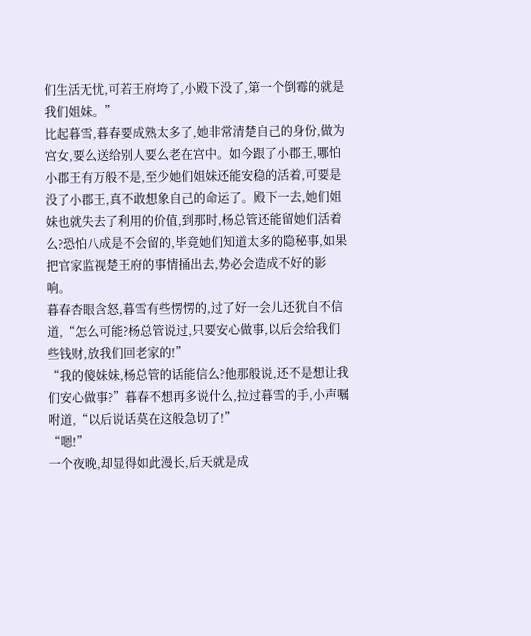们生活无忧,可若王府垮了,小殿下没了,第一个倒霉的就是我们姐妹。”
比起暮雪,暮春要成熟太多了,她非常清楚自己的身份,做为宫女,要么送给别人要么老在宫中。如今跟了小郡王,哪怕小郡王有万般不是,至少她们姐妹还能安稳的活着,可要是没了小郡王,真不敢想象自己的命运了。殿下一去,她们姐妹也就失去了利用的价值,到那时,杨总管还能留她们活着么?恐怕八成是不会留的,毕竟她们知道太多的隐秘事,如果把官家监视楚王府的事情捅出去,势必会造成不好的影响。
暮春杏眼含怒,暮雪有些愣愣的,过了好一会儿还犹自不信道,“怎么可能?杨总管说过,只要安心做事,以后会给我们些钱财,放我们回老家的!”
“我的傻妹妹,杨总管的话能信么?他那般说,还不是想让我们安心做事?”暮春不想再多说什么,拉过暮雪的手,小声嘱咐道,“以后说话莫在这般急切了!”
“嗯!”
一个夜晚,却显得如此漫长,后天就是成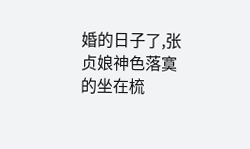婚的日子了,张贞娘神色落寞的坐在梳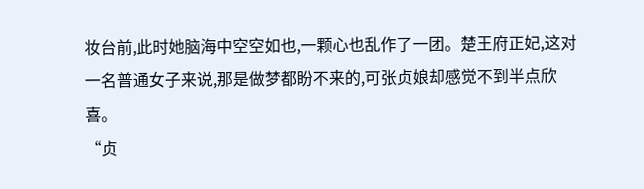妆台前,此时她脑海中空空如也,一颗心也乱作了一团。楚王府正妃,这对一名普通女子来说,那是做梦都盼不来的,可张贞娘却感觉不到半点欣喜。
“贞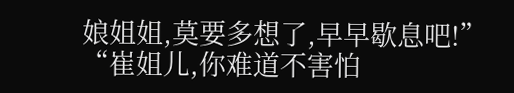娘姐姐,莫要多想了,早早歇息吧!”
“崔姐儿,你难道不害怕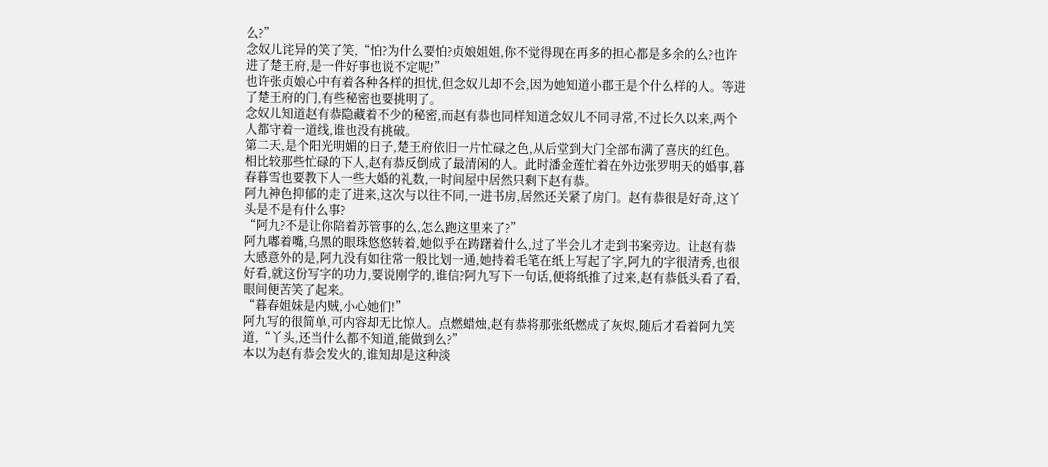么?”
念奴儿诧异的笑了笑,“怕?为什么要怕?贞娘姐姐,你不觉得现在再多的担心都是多余的么?也许进了楚王府,是一件好事也说不定呢!”
也许张贞娘心中有着各种各样的担忧,但念奴儿却不会,因为她知道小郡王是个什么样的人。等进了楚王府的门,有些秘密也要挑明了。
念奴儿知道赵有恭隐藏着不少的秘密,而赵有恭也同样知道念奴儿不同寻常,不过长久以来,两个人都守着一道线,谁也没有挑破。
第二天,是个阳光明媚的日子,楚王府依旧一片忙碌之色,从后堂到大门全部布满了喜庆的红色。相比较那些忙碌的下人,赵有恭反倒成了最清闲的人。此时潘金莲忙着在外边张罗明天的婚事,暮春暮雪也要教下人一些大婚的礼数,一时间屋中居然只剩下赵有恭。
阿九神色抑郁的走了进来,这次与以往不同,一进书房,居然还关紧了房门。赵有恭很是好奇,这丫头是不是有什么事?
“阿九?不是让你陪着苏管事的么,怎么跑这里来了?”
阿九嘟着嘴,乌黑的眼珠悠悠转着,她似乎在踌躇着什么,过了半会儿才走到书案旁边。让赵有恭大感意外的是,阿九没有如往常一般比划一通,她持着毛笔在纸上写起了字,阿九的字很清秀,也很好看,就这份写字的功力,要说刚学的,谁信?阿九写下一句话,便将纸推了过来,赵有恭低头看了看,眼间便苦笑了起来。
“暮春姐妹是内贼,小心她们!”
阿九写的很简单,可内容却无比惊人。点燃蜡烛,赵有恭将那张纸燃成了灰烬,随后才看着阿九笑道,“丫头,还当什么都不知道,能做到么?”
本以为赵有恭会发火的,谁知却是这种淡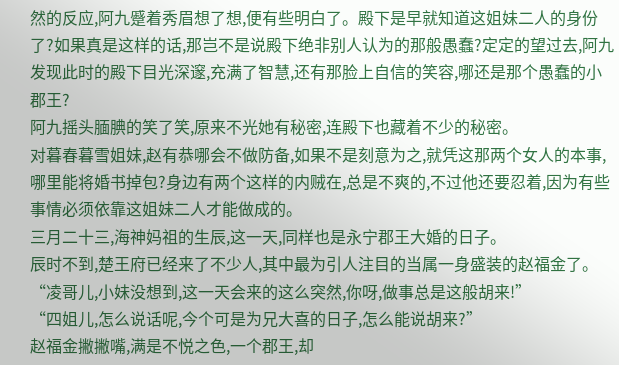然的反应,阿九蹙着秀眉想了想,便有些明白了。殿下是早就知道这姐妹二人的身份了?如果真是这样的话,那岂不是说殿下绝非别人认为的那般愚蠢?定定的望过去,阿九发现此时的殿下目光深邃,充满了智慧,还有那脸上自信的笑容,哪还是那个愚蠢的小郡王?
阿九摇头腼腆的笑了笑,原来不光她有秘密,连殿下也藏着不少的秘密。
对暮春暮雪姐妹,赵有恭哪会不做防备,如果不是刻意为之,就凭这那两个女人的本事,哪里能将婚书掉包?身边有两个这样的内贼在,总是不爽的,不过他还要忍着,因为有些事情必须依靠这姐妹二人才能做成的。
三月二十三,海神妈祖的生辰,这一天,同样也是永宁郡王大婚的日子。
辰时不到,楚王府已经来了不少人,其中最为引人注目的当属一身盛装的赵福金了。
“凌哥儿,小妹没想到,这一天会来的这么突然,你呀,做事总是这般胡来!”
“四姐儿,怎么说话呢,今个可是为兄大喜的日子,怎么能说胡来?”
赵福金撇撇嘴,满是不悦之色,一个郡王,却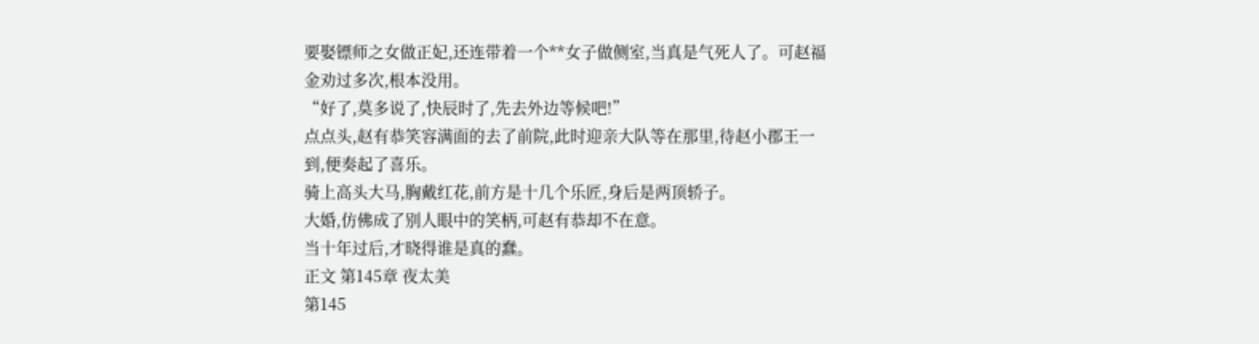要娶镖师之女做正妃,还连带着一个**女子做侧室,当真是气死人了。可赵福金劝过多次,根本没用。
“好了,莫多说了,快辰时了,先去外边等候吧!”
点点头,赵有恭笑容满面的去了前院,此时迎亲大队等在那里,待赵小郡王一到,便奏起了喜乐。
骑上高头大马,胸戴红花,前方是十几个乐匠,身后是两顶轿子。
大婚,仿佛成了别人眼中的笑柄,可赵有恭却不在意。
当十年过后,才晓得谁是真的蠢。
正文 第145章 夜太美
第145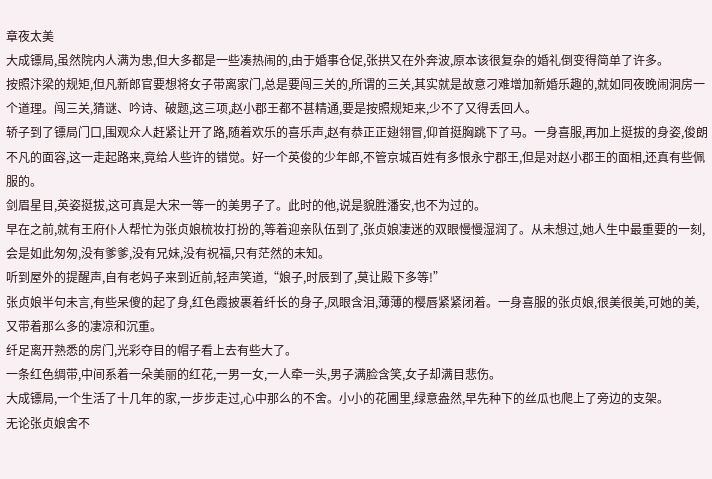章夜太美
大成镖局,虽然院内人满为患,但大多都是一些凑热闹的,由于婚事仓促,张拱又在外奔波,原本该很复杂的婚礼倒变得简单了许多。
按照汴梁的规矩,但凡新郎官要想将女子带离家门,总是要闯三关的,所谓的三关,其实就是故意刁难增加新婚乐趣的,就如同夜晚闹洞房一个道理。闯三关,猜谜、吟诗、破题,这三项,赵小郡王都不甚精通,要是按照规矩来,少不了又得丢回人。
轿子到了镖局门口,围观众人赶紧让开了路,随着欢乐的喜乐声,赵有恭正正翅翎冒,仰首挺胸跳下了马。一身喜服,再加上挺拔的身姿,俊朗不凡的面容,这一走起路来,竟给人些许的错觉。好一个英俊的少年郎,不管京城百姓有多恨永宁郡王,但是对赵小郡王的面相,还真有些佩服的。
剑眉星目,英姿挺拔,这可真是大宋一等一的美男子了。此时的他,说是貌胜潘安,也不为过的。
早在之前,就有王府仆人帮忙为张贞娘梳妆打扮的,等着迎亲队伍到了,张贞娘凄迷的双眼慢慢湿润了。从未想过,她人生中最重要的一刻,会是如此匆匆,没有爹爹,没有兄妹,没有祝福,只有茫然的未知。
听到屋外的提醒声,自有老妈子来到近前,轻声笑道,“娘子,时辰到了,莫让殿下多等!”
张贞娘半句未言,有些呆傻的起了身,红色霞披裹着纤长的身子,凤眼含泪,薄薄的樱唇紧紧闭着。一身喜服的张贞娘,很美很美,可她的美,又带着那么多的凄凉和沉重。
纤足离开熟悉的房门,光彩夺目的帽子看上去有些大了。
一条红色绸带,中间系着一朵美丽的红花,一男一女,一人牵一头,男子满脸含笑,女子却满目悲伤。
大成镖局,一个生活了十几年的家,一步步走过,心中那么的不舍。小小的花圃里,绿意盎然,早先种下的丝瓜也爬上了旁边的支架。
无论张贞娘舍不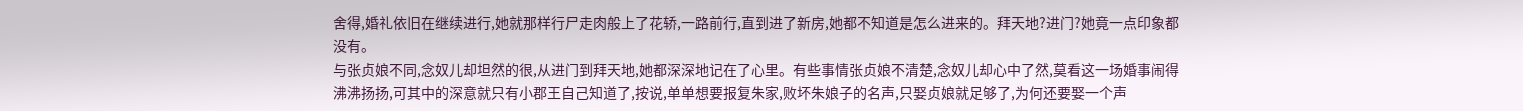舍得,婚礼依旧在继续进行,她就那样行尸走肉般上了花轿,一路前行,直到进了新房,她都不知道是怎么进来的。拜天地?进门?她竟一点印象都没有。
与张贞娘不同,念奴儿却坦然的很,从进门到拜天地,她都深深地记在了心里。有些事情张贞娘不清楚,念奴儿却心中了然,莫看这一场婚事闹得沸沸扬扬,可其中的深意就只有小郡王自己知道了,按说,单单想要报复朱家,败坏朱娘子的名声,只娶贞娘就足够了,为何还要娶一个声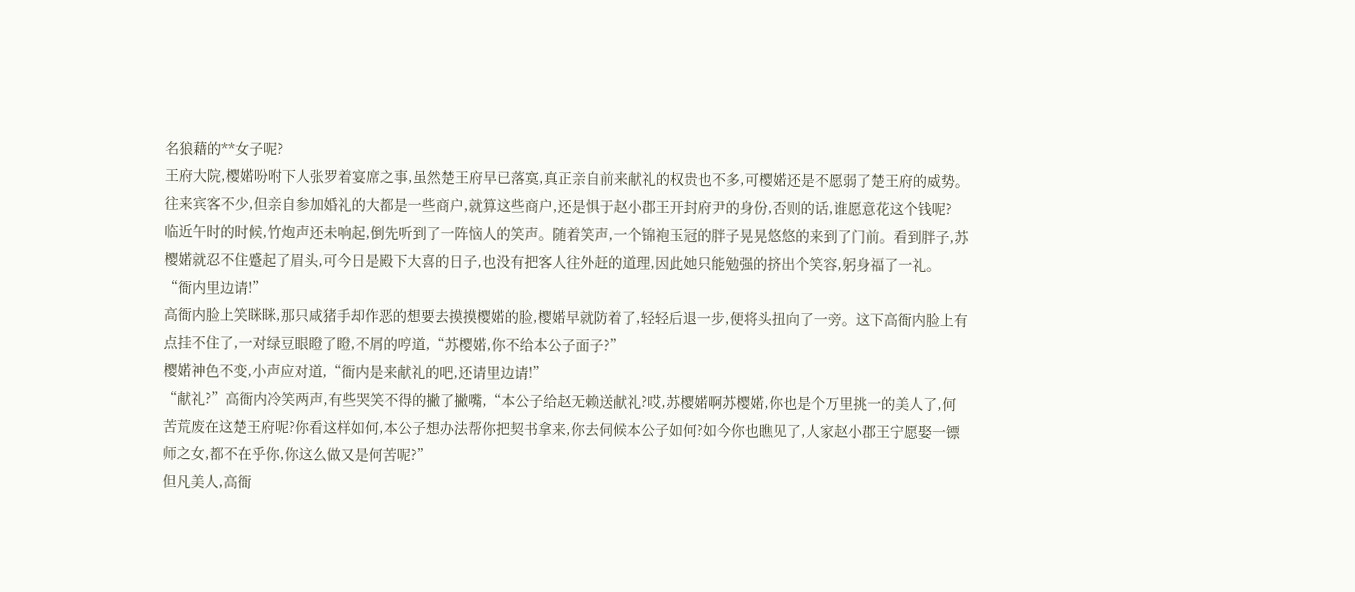名狼藉的**女子呢?
王府大院,樱婼吩咐下人张罗着宴席之事,虽然楚王府早已落寞,真正亲自前来献礼的权贵也不多,可樱婼还是不愿弱了楚王府的威势。往来宾客不少,但亲自参加婚礼的大都是一些商户,就算这些商户,还是惧于赵小郡王开封府尹的身份,否则的话,谁愿意花这个钱呢?
临近午时的时候,竹炮声还未响起,倒先听到了一阵恼人的笑声。随着笑声,一个锦袍玉冠的胖子晃晃悠悠的来到了门前。看到胖子,苏樱婼就忍不住蹙起了眉头,可今日是殿下大喜的日子,也没有把客人往外赶的道理,因此她只能勉强的挤出个笑容,躬身福了一礼。
“衙内里边请!”
高衙内脸上笑眯眯,那只咸猪手却作恶的想要去摸摸樱婼的脸,樱婼早就防着了,轻轻后退一步,便将头扭向了一旁。这下高衙内脸上有点挂不住了,一对绿豆眼瞪了瞪,不屑的哼道,“苏樱婼,你不给本公子面子?”
樱婼神色不变,小声应对道,“衙内是来献礼的吧,还请里边请!”
“献礼?”高衙内冷笑两声,有些哭笑不得的撇了撇嘴,“本公子给赵无赖送献礼?哎,苏樱婼啊苏樱婼,你也是个万里挑一的美人了,何苦荒废在这楚王府呢?你看这样如何,本公子想办法帮你把契书拿来,你去伺候本公子如何?如今你也瞧见了,人家赵小郡王宁愿娶一镖师之女,都不在乎你,你这么做又是何苦呢?”
但凡美人,高衙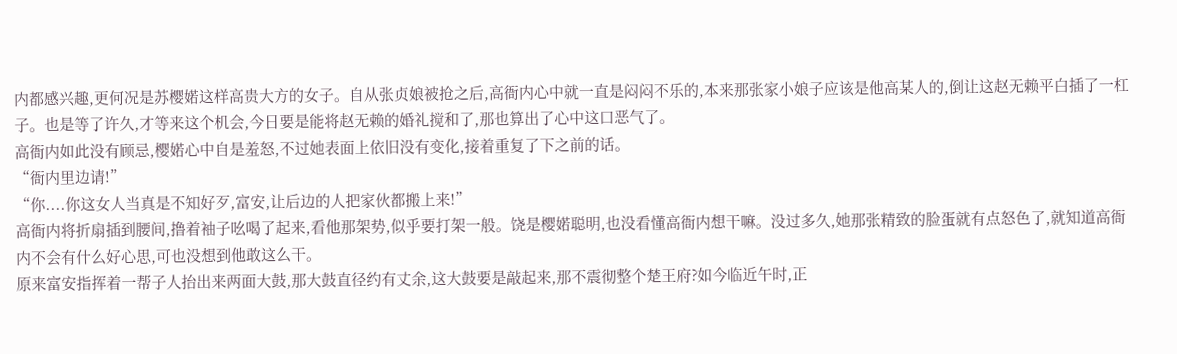内都感兴趣,更何况是苏樱婼这样高贵大方的女子。自从张贞娘被抢之后,高衙内心中就一直是闷闷不乐的,本来那张家小娘子应该是他高某人的,倒让这赵无赖平白插了一杠子。也是等了许久,才等来这个机会,今日要是能将赵无赖的婚礼搅和了,那也算出了心中这口恶气了。
高衙内如此没有顾忌,樱婼心中自是羞怒,不过她表面上依旧没有变化,接着重复了下之前的话。
“衙内里边请!”
“你....你这女人当真是不知好歹,富安,让后边的人把家伙都搬上来!”
高衙内将折扇插到腰间,撸着袖子吆喝了起来,看他那架势,似乎要打架一般。饶是樱婼聪明,也没看懂高衙内想干嘛。没过多久,她那张精致的脸蛋就有点怒色了,就知道高衙内不会有什么好心思,可也没想到他敢这么干。
原来富安指挥着一帮子人抬出来两面大鼓,那大鼓直径约有丈余,这大鼓要是敲起来,那不震彻整个楚王府?如今临近午时,正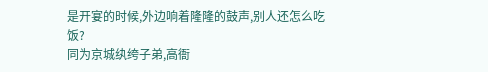是开宴的时候,外边响着隆隆的鼓声,别人还怎么吃饭?
同为京城纨绔子弟,高衙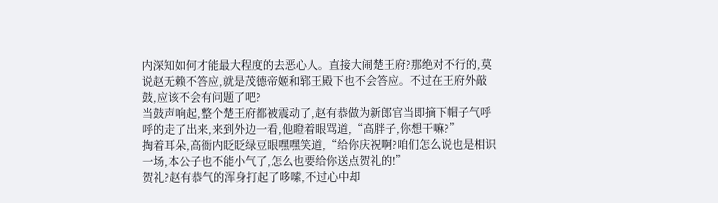内深知如何才能最大程度的去恶心人。直接大闹楚王府?那绝对不行的,莫说赵无赖不答应,就是茂德帝姬和郓王殿下也不会答应。不过在王府外敲鼓,应该不会有问题了吧?
当鼓声响起,整个楚王府都被震动了,赵有恭做为新郎官当即摘下帽子气呼呼的走了出来,来到外边一看,他瞪着眼骂道,“高胖子,你想干嘛?”
掏着耳朵,高衙内眨眨绿豆眼嘿嘿笑道,“给你庆祝啊?咱们怎么说也是相识一场,本公子也不能小气了,怎么也要给你送点贺礼的!”
贺礼?赵有恭气的浑身打起了哆嗦,不过心中却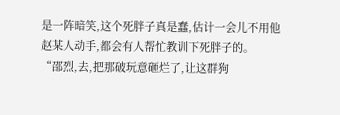是一阵暗笑,这个死胖子真是蠢,估计一会儿不用他赵某人动手,都会有人帮忙教训下死胖子的。
“邵烈,去,把那破玩意砸烂了,让这群狗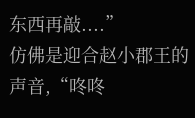东西再敲....”
仿佛是迎合赵小郡王的声音,“咚咚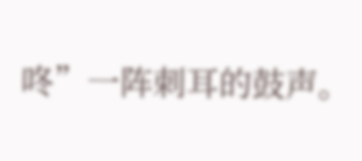咚”一阵刺耳的鼓声。